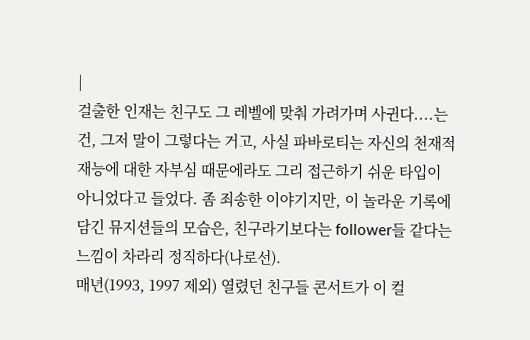|
걸출한 인재는 친구도 그 레벨에 맞춰 가려가며 사귄다....는 건, 그저 말이 그렇다는 거고, 사실 파바로티는 자신의 천재적 재능에 대한 자부심 때문에라도 그리 접근하기 쉬운 타입이 아니었다고 들었다. 좀 죄송한 이야기지만, 이 놀라운 기록에 담긴 뮤지션들의 모습은, 친구라기보다는 follower들 같다는 느낌이 차라리 정직하다(나로선).
매년(1993, 1997 제외) 열렸던 친구들 콘서트가 이 컬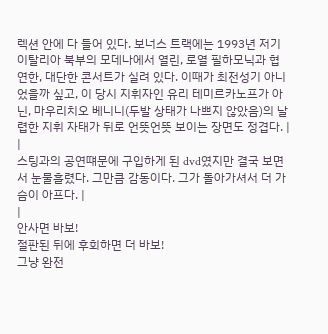렉션 안에 다 들어 있다. 보너스 트랙에는 1993년 저기 이탈리아 북부의 모데나에서 열린, 로열 필하모닉과 협연한, 대단한 콘서트가 실려 있다. 이때가 최전성기 아니었을까 싶고, 이 당시 지휘자인 유리 테미르카노프가 아닌, 마우리치오 베니니(두발 상태가 나쁘지 않았음)의 날렵한 지휘 자태가 뒤로 언뜻언뜻 보이는 장면도 정겹다. |
|
스팅과의 공연떄문에 구입하게 된 dvd였지만 결국 보면서 눈물흘렸다. 그만큼 감동이다. 그가 돌아가셔서 더 가슴이 아프다. |
|
안사면 바보!
절판된 뒤에 후회하면 더 바보!
그냥 완전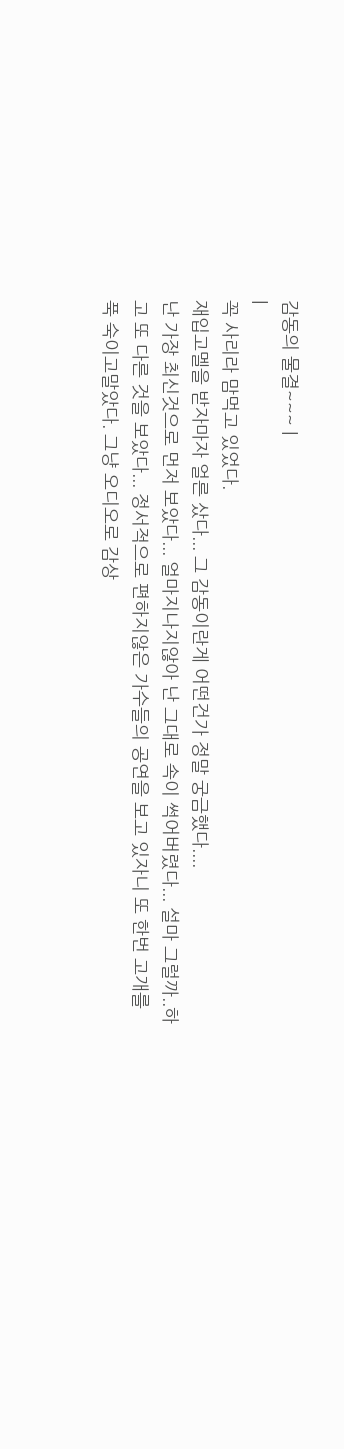감동의 물결~~~ |
|
꼭 사리라 맘먹고 있었다.
재입고멜을 받자마자 얼른 샀다... 그 감동이란게 어떤건가 정말 궁금했다....
난 가장 최신것으로 먼저 보았다... 얼마지나지않아 난 그대로 속이 썩어버렸다... 설마 그럴까..하고 또 다른 것을 보았다... 정서적으로 편하지않은 가수들의 공연을 보고 있자니 또 한번 고개를 푹 숙이고말았다. 그냥 오디오로 감상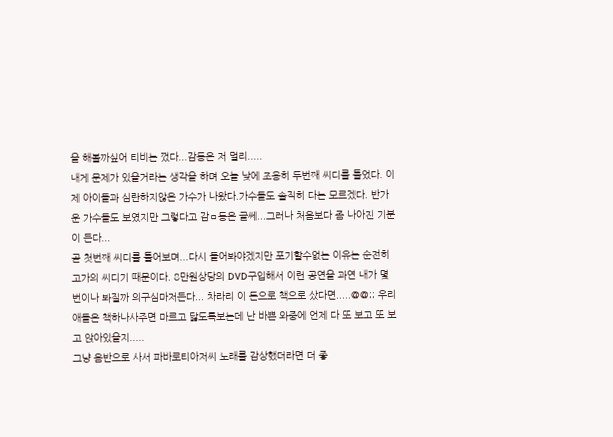을 해볼까싶어 티비는 껐다...감동은 저 멀리.....
내게 문제가 있을거라는 생각을 하며 오늘 낮에 조용히 두번째 씨디를 틀었다. 이제 아이들과 심란하지않은 가수가 나왔다.가수들도 솔직히 다는 모르겠다. 반가운 가수들도 보였지만 그렇다고 감ㅁ동은 글쎄...그러나 처음보다 좀 나아진 기분이 든다...
곧 첫번째 씨디를 틀어보며...다시 들어봐야겠지만 포기할수없는 이유는 순전히 고가의 씨디기 때문이다. 8만원상당의 DVD구입해서 이런 공연을 과연 내가 몇 번이나 봐질까 의구심마저든다... 차라리 이 돈으로 책으로 샀다면.....@@;; 우리애들은 책하나사주면 마르고 닳도록보는데 난 바쁜 와중에 언제 다 또 보고 또 보고 앉아있을지.....
그냥 음반으로 사서 파바로티아저씨 노래를 감상했더라면 더 좋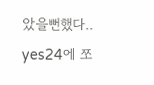았을뻔했다..
yes24에 쪼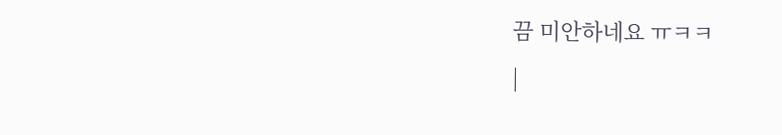끔 미안하네요 ㅠㅋㅋ
|